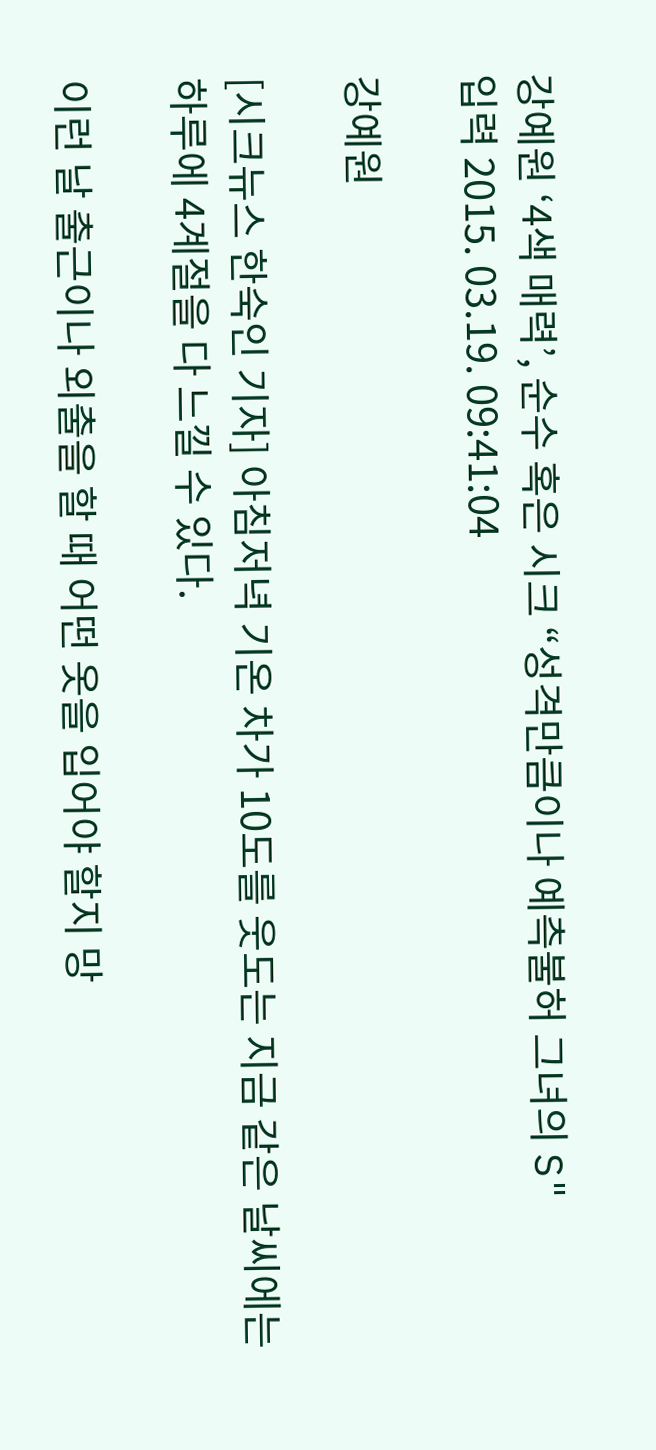강예원 ‘4색 매력’, 순수 혹은 시크 “성격만큼이나 예측불허 그녀의 S"
입력 2015. 03.19. 09:41:04

강예원

[시크뉴스 한숙인 기자] 아침저녁 기온 차가 10도를 웃도는 지금 같은 날씨에는 하루에 4계절을 다 느낄 수 있다.

이런 날 출근이나 외출을 할 때 어떤 옷을 입어야 할지 망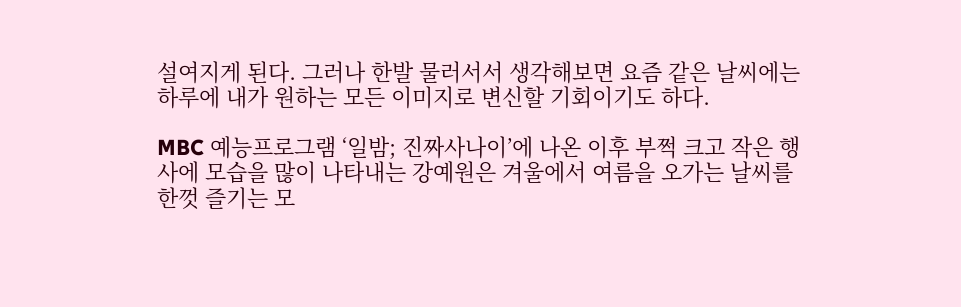설여지게 된다. 그러나 한발 물러서서 생각해보면 요즘 같은 날씨에는 하루에 내가 원하는 모든 이미지로 변신할 기회이기도 하다.

MBC 예능프로그램 ‘일밤; 진짜사나이’에 나온 이후 부쩍 크고 작은 행사에 모습을 많이 나타내는 강예원은 겨울에서 여름을 오가는 날씨를 한껏 즐기는 모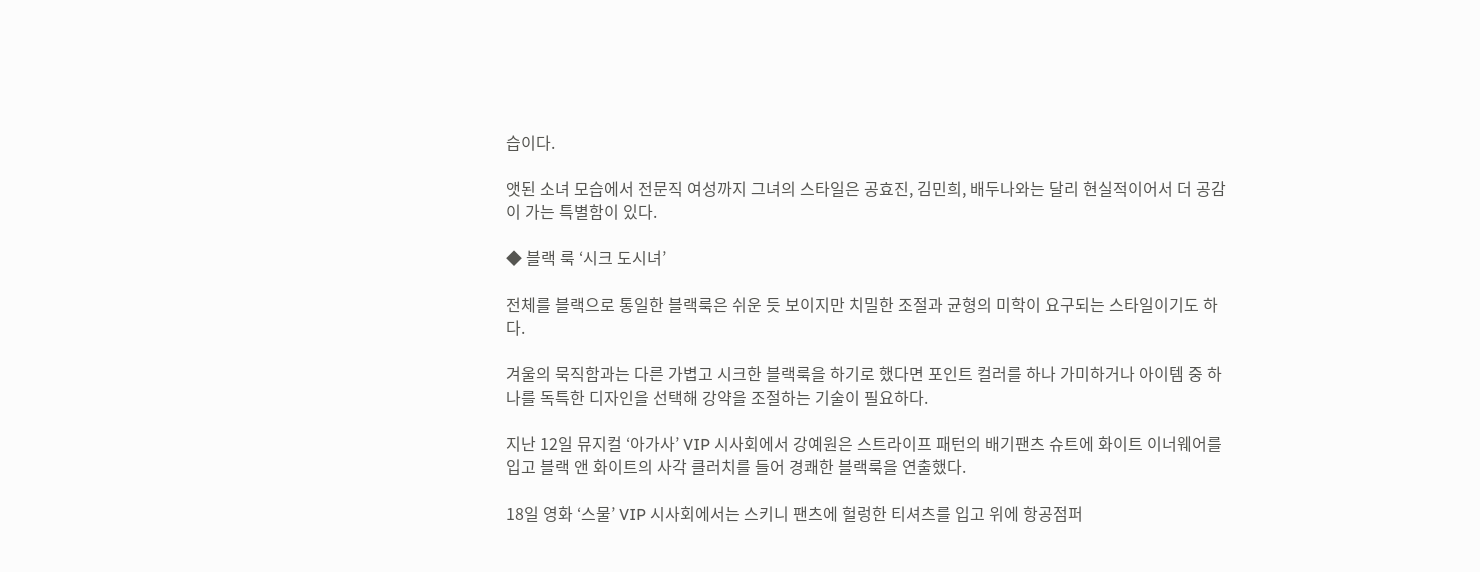습이다.

앳된 소녀 모습에서 전문직 여성까지 그녀의 스타일은 공효진, 김민희, 배두나와는 달리 현실적이어서 더 공감이 가는 특별함이 있다.

◆ 블랙 룩 ‘시크 도시녀’

전체를 블랙으로 통일한 블랙룩은 쉬운 듯 보이지만 치밀한 조절과 균형의 미학이 요구되는 스타일이기도 하다.

겨울의 묵직함과는 다른 가볍고 시크한 블랙룩을 하기로 했다면 포인트 컬러를 하나 가미하거나 아이템 중 하나를 독특한 디자인을 선택해 강약을 조절하는 기술이 필요하다.

지난 12일 뮤지컬 ‘아가사’ VIP 시사회에서 강예원은 스트라이프 패턴의 배기팬츠 슈트에 화이트 이너웨어를 입고 블랙 앤 화이트의 사각 클러치를 들어 경쾌한 블랙룩을 연출했다.

18일 영화 ‘스물’ VIP 시사회에서는 스키니 팬츠에 헐렁한 티셔츠를 입고 위에 항공점퍼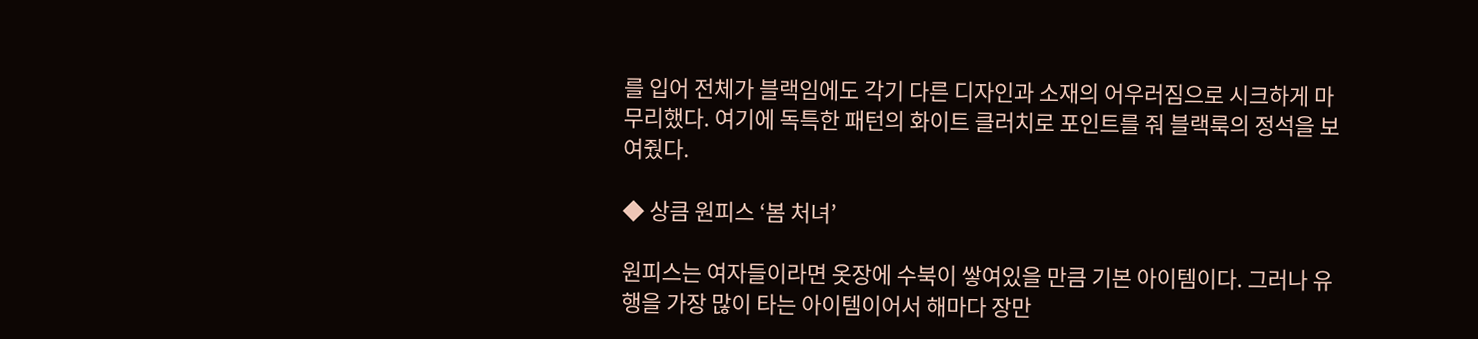를 입어 전체가 블랙임에도 각기 다른 디자인과 소재의 어우러짐으로 시크하게 마무리했다. 여기에 독특한 패턴의 화이트 클러치로 포인트를 줘 블랙룩의 정석을 보여줬다.

◆ 상큼 원피스 ‘봄 처녀’

원피스는 여자들이라면 옷장에 수북이 쌓여있을 만큼 기본 아이템이다. 그러나 유행을 가장 많이 타는 아이템이어서 해마다 장만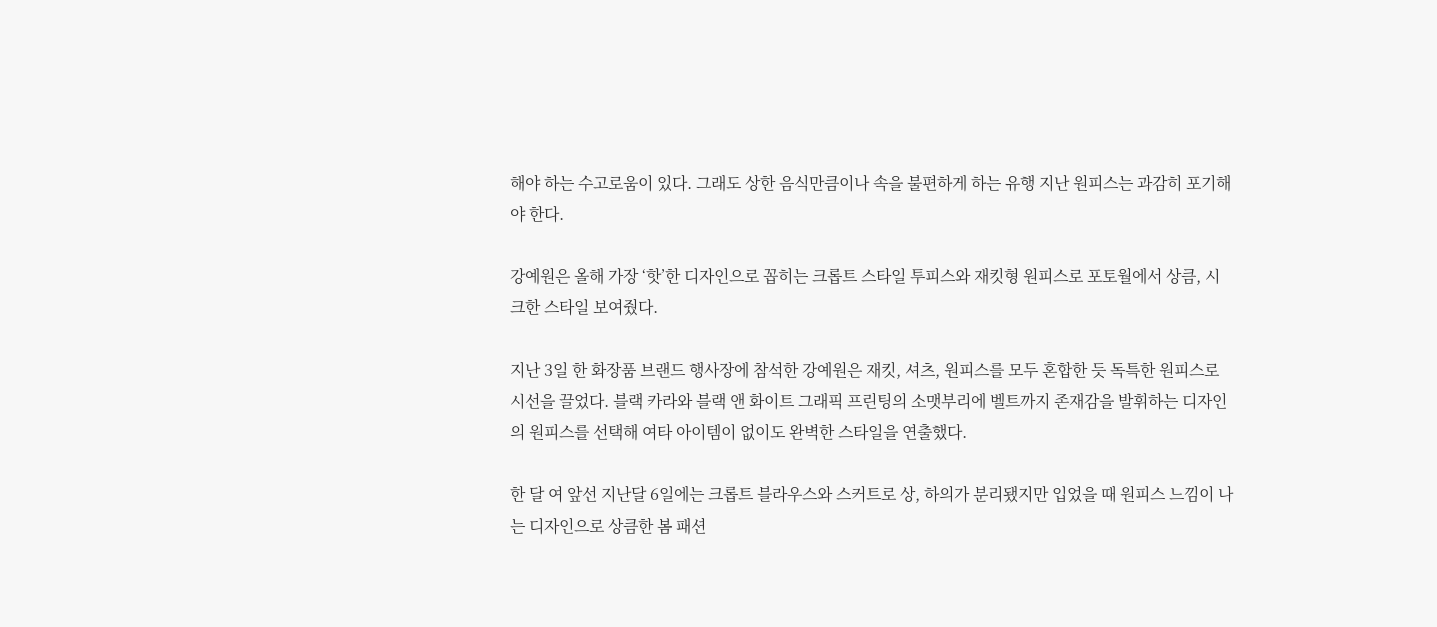해야 하는 수고로움이 있다. 그래도 상한 음식만큼이나 속을 불편하게 하는 유행 지난 원피스는 과감히 포기해야 한다.

강예원은 올해 가장 ‘핫’한 디자인으로 꼽히는 크롭트 스타일 투피스와 재킷형 원피스로 포토월에서 상큼, 시크한 스타일 보여줬다.

지난 3일 한 화장품 브랜드 행사장에 참석한 강예원은 재킷, 셔츠, 원피스를 모두 혼합한 듯 독특한 원피스로 시선을 끌었다. 블랙 카라와 블랙 앤 화이트 그래픽 프린팅의 소맷부리에 벨트까지 존재감을 발휘하는 디자인의 원피스를 선택해 여타 아이템이 없이도 완벽한 스타일을 연출했다.

한 달 여 앞선 지난달 6일에는 크롭트 블라우스와 스커트로 상, 하의가 분리됐지만 입었을 때 원피스 느낌이 나는 디자인으로 상큼한 봄 패션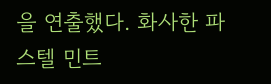을 연출했다. 화사한 파스텔 민트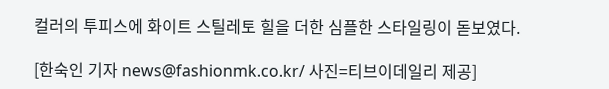컬러의 투피스에 화이트 스틸레토 힐을 더한 심플한 스타일링이 돋보였다.

[한숙인 기자 news@fashionmk.co.kr/ 사진=티브이데일리 제공]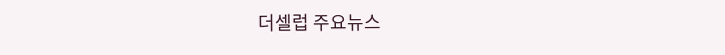더셀럽 주요뉴스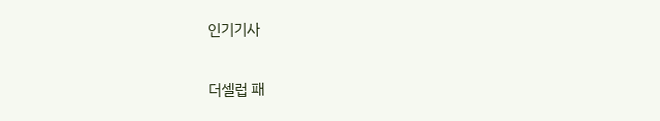인기기사

더셀럽 패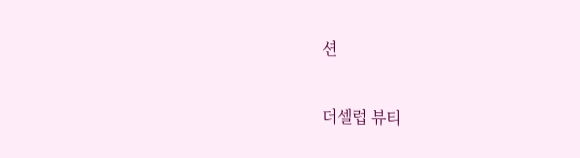션

더셀럽 뷰티